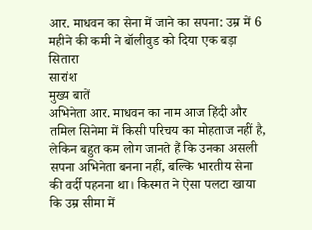आर. माधवन का सेना में जाने का सपना: उम्र में 6 महीने की कमी ने बॉलीवुड को दिया एक बड़ा सितारा
सारांश
मुख्य बातें
अभिनेता आर. माधवन का नाम आज हिंदी और तमिल सिनेमा में किसी परिचय का मोहताज नहीं है, लेकिन बहुत कम लोग जानते हैं कि उनका असली सपना अभिनेता बनना नहीं, बल्कि भारतीय सेना की वर्दी पहनना था। किस्मत ने ऐसा पलटा खाया कि उम्र सीमा में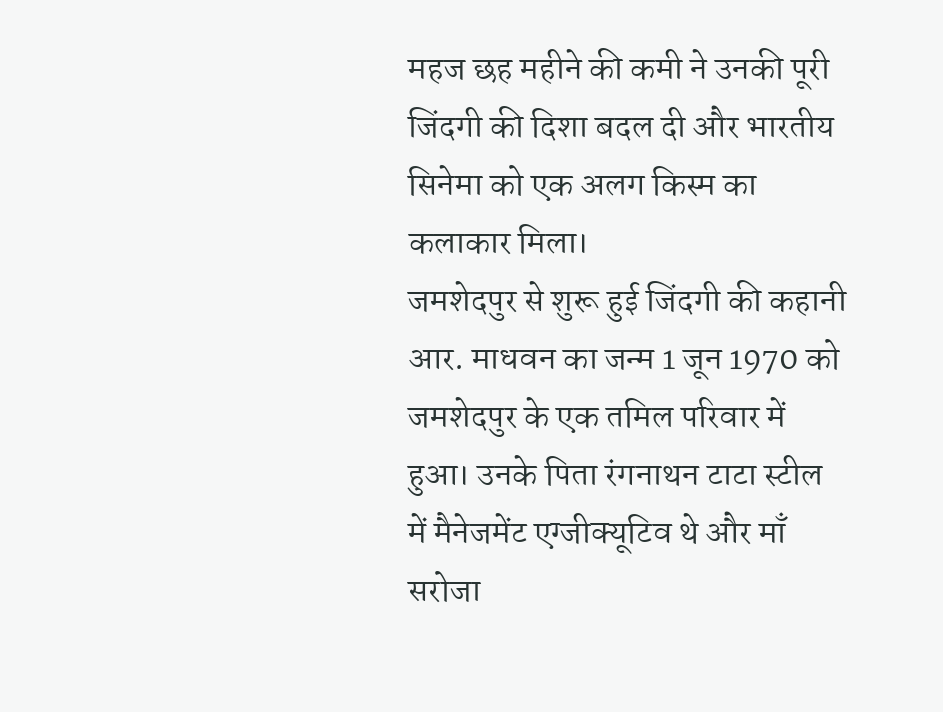महज छह महीने की कमी ने उनकी पूरी जिंदगी की दिशा बदल दी और भारतीय सिनेमा को एक अलग किस्म का कलाकार मिला।
जमशेदपुर से शुरू हुई जिंदगी की कहानी
आर. माधवन का जन्म 1 जून 1970 को जमशेदपुर के एक तमिल परिवार में हुआ। उनके पिता रंगनाथन टाटा स्टील में मैनेजमेंट एग्जीक्यूटिव थे और माँ सरोजा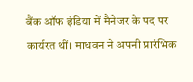बैंक ऑफ इंडिया में मैनेजर के पद पर कार्यरत थीं। माधवन ने अपनी प्रारंभिक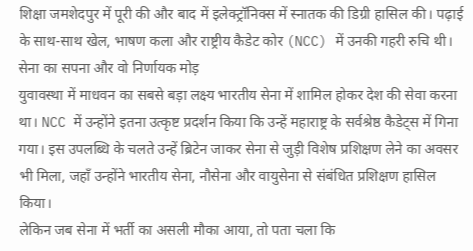शिक्षा जमशेदपुर में पूरी की और बाद में इलेक्ट्रॉनिक्स में स्नातक की डिग्री हासिल की। पढ़ाई के साथ-साथ खेल, भाषण कला और राष्ट्रीय कैडेट कोर (NCC) में उनकी गहरी रुचि थी।
सेना का सपना और वो निर्णायक मोड़
युवावस्था में माधवन का सबसे बड़ा लक्ष्य भारतीय सेना में शामिल होकर देश की सेवा करना था। NCC में उन्होंने इतना उत्कृष्ट प्रदर्शन किया कि उन्हें महाराष्ट्र के सर्वश्रेष्ठ कैडेट्स में गिना गया। इस उपलब्धि के चलते उन्हें ब्रिटेन जाकर सेना से जुड़ी विशेष प्रशिक्षण लेने का अवसर भी मिला, जहाँ उन्होंने भारतीय सेना, नौसेना और वायुसेना से संबंधित प्रशिक्षण हासिल किया।
लेकिन जब सेना में भर्ती का असली मौका आया, तो पता चला कि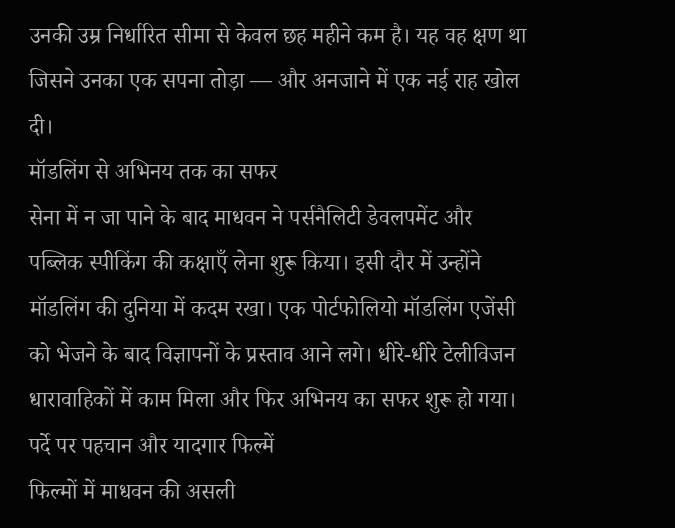उनकी उम्र निर्धारित सीमा से केवल छह महीने कम है। यह वह क्षण था जिसने उनका एक सपना तोड़ा — और अनजाने में एक नई राह खोल दी।
मॉडलिंग से अभिनय तक का सफर
सेना में न जा पाने के बाद माधवन ने पर्सनैलिटी डेवलपमेंट और पब्लिक स्पीकिंग की कक्षाएँ लेना शुरू किया। इसी दौर में उन्होंने मॉडलिंग की दुनिया में कदम रखा। एक पोर्टफोलियो मॉडलिंग एजेंसी को भेजने के बाद विज्ञापनों के प्रस्ताव आने लगे। धीरे-धीरे टेलीविजन धारावाहिकों में काम मिला और फिर अभिनय का सफर शुरू हो गया।
पर्दे पर पहचान और यादगार फिल्में
फिल्मों में माधवन की असली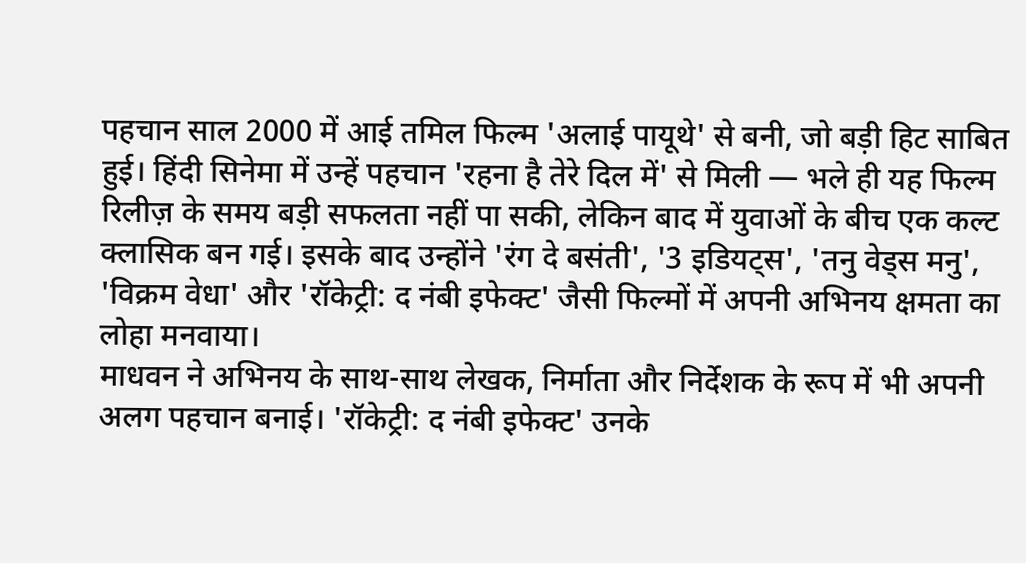पहचान साल 2000 में आई तमिल फिल्म 'अलाई पायूथे' से बनी, जो बड़ी हिट साबित हुई। हिंदी सिनेमा में उन्हें पहचान 'रहना है तेरे दिल में' से मिली — भले ही यह फिल्म रिलीज़ के समय बड़ी सफलता नहीं पा सकी, लेकिन बाद में युवाओं के बीच एक कल्ट क्लासिक बन गई। इसके बाद उन्होंने 'रंग दे बसंती', '3 इडियट्स', 'तनु वेड्स मनु', 'विक्रम वेधा' और 'रॉकेट्री: द नंबी इफेक्ट' जैसी फिल्मों में अपनी अभिनय क्षमता का लोहा मनवाया।
माधवन ने अभिनय के साथ-साथ लेखक, निर्माता और निर्देशक के रूप में भी अपनी अलग पहचान बनाई। 'रॉकेट्री: द नंबी इफेक्ट' उनके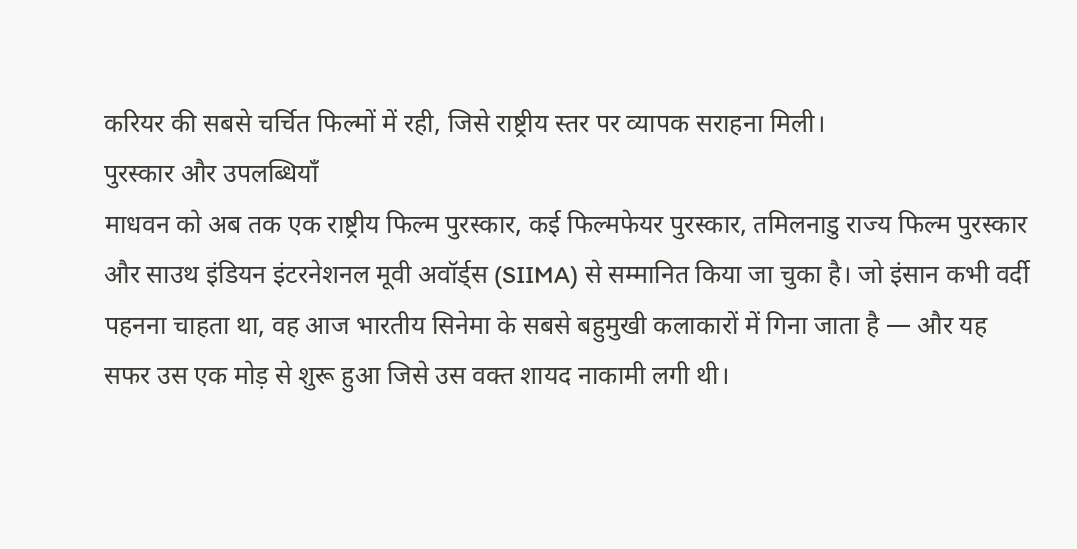करियर की सबसे चर्चित फिल्मों में रही, जिसे राष्ट्रीय स्तर पर व्यापक सराहना मिली।
पुरस्कार और उपलब्धियाँ
माधवन को अब तक एक राष्ट्रीय फिल्म पुरस्कार, कई फिल्मफेयर पुरस्कार, तमिलनाडु राज्य फिल्म पुरस्कार और साउथ इंडियन इंटरनेशनल मूवी अवॉर्ड्स (SIIMA) से सम्मानित किया जा चुका है। जो इंसान कभी वर्दी पहनना चाहता था, वह आज भारतीय सिनेमा के सबसे बहुमुखी कलाकारों में गिना जाता है — और यह सफर उस एक मोड़ से शुरू हुआ जिसे उस वक्त शायद नाकामी लगी थी।